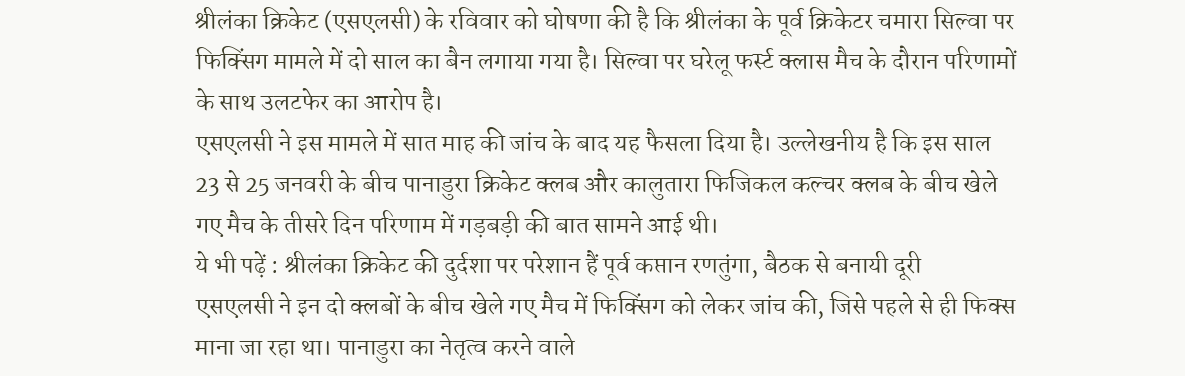श्रीलंका क्रिकेट (एसएलसी) के रविवार को घोषणा की है कि श्रीलंका के पूर्व क्रिकेटर चमारा सिल्वा पर फिक्सिंग मामले में दो साल का बैन लगाया गया है। सिल्वा पर घरेलू फर्स्ट क्लास मैच के दौरान परिणामों के साथ उलटफेर का आरोप है।
एसएलसी ने इस मामले में सात माह की जांच के बाद यह फैसला दिया है। उल्लेखनीय है कि इस साल 23 से 25 जनवरी के बीच पानाडुरा क्रिकेट क्लब और कालुतारा फिजिकल कल्चर क्लब के बीच खेले गए मैच के तीसरे दिन परिणाम में गड़बड़ी की बात सामने आई थी।
ये भी पढ़ें : श्रीलंका क्रिकेट की दुर्दशा पर परेशान हैं पूर्व कप्तान रणतुंगा, बैठक से बनायी दूरी
एसएलसी ने इन दो क्लबों के बीच खेले गए मैच में फिक्सिंग को लेकर जांच की, जिसे पहले से ही फिक्स माना जा रहा था। पानाडुरा का नेतृत्व करने वाले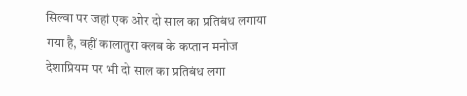सिल्वा पर जहां एक ओर दो साल का प्रतिबंध लगाया गया है, वहीं कालातुरा क्लब के कप्तान मनोज देशाप्रियम पर भी दो साल का प्रतिबंध लगा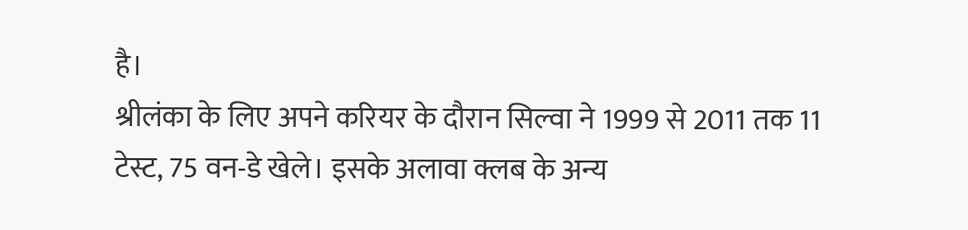है।
श्रीलंका के लिए अपने करियर के दौरान सिल्वा ने 1999 से 2011 तक 11 टेस्ट, 75 वन-डे खेले। इसके अलावा क्लब के अन्य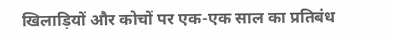खिलाड़ियों और कोचों पर एक-एक साल का प्रतिबंध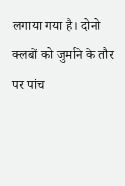लगाया गया है। दोनो क्लबों को जुर्माने के तौर पर पांच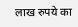लाख रुपये का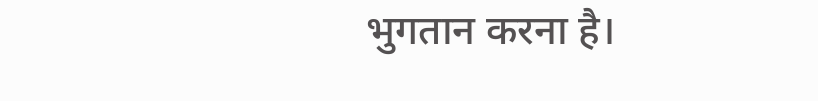भुगतान करना है।